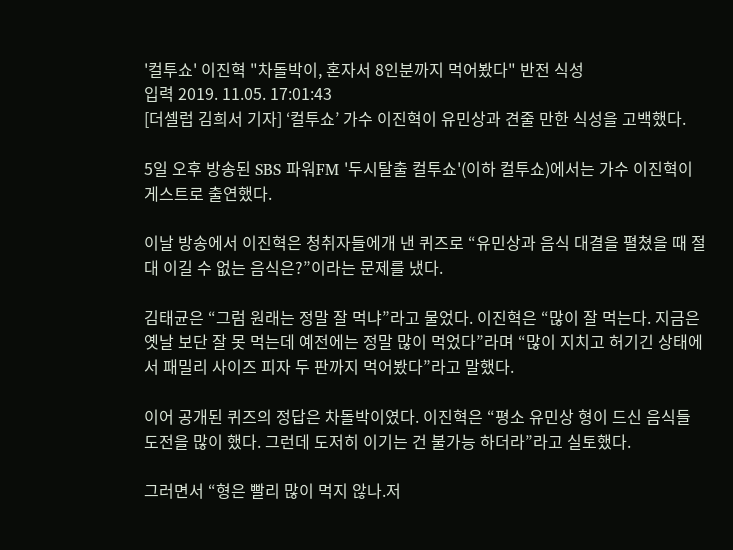'컬투쇼' 이진혁 "차돌박이, 혼자서 8인분까지 먹어봤다" 반전 식성
입력 2019. 11.05. 17:01:43
[더셀럽 김희서 기자] ‘컬투쇼’ 가수 이진혁이 유민상과 견줄 만한 식성을 고백했다.

5일 오후 방송된 SBS 파워FM '두시탈출 컬투쇼'(이하 컬투쇼)에서는 가수 이진혁이 게스트로 출연했다.

이날 방송에서 이진혁은 청취자들에개 낸 퀴즈로 “유민상과 음식 대결을 펼쳤을 때 절대 이길 수 없는 음식은?”이라는 문제를 냈다.

김태균은 “그럼 원래는 정말 잘 먹냐”라고 물었다. 이진혁은 “많이 잘 먹는다. 지금은 옛날 보단 잘 못 먹는데 예전에는 정말 많이 먹었다”라며 “많이 지치고 허기긴 상태에서 패밀리 사이즈 피자 두 판까지 먹어봤다”라고 말했다.

이어 공개된 퀴즈의 정답은 차돌박이였다. 이진혁은 “평소 유민상 형이 드신 음식들 도전을 많이 했다. 그런데 도저히 이기는 건 불가능 하더라”라고 실토했다.

그러면서 “형은 빨리 많이 먹지 않나.저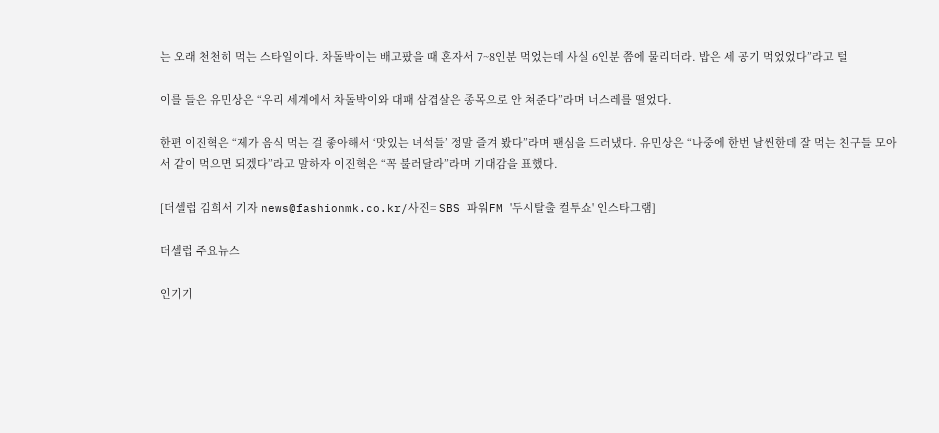는 오래 천천히 먹는 스타일이다. 차돌박이는 배고팠을 때 혼자서 7~8인분 먹었는데 사실 6인분 쯤에 물리더라. 밥은 세 공기 먹었었다”라고 털

이를 들은 유민상은 “우리 세계에서 차돌박이와 대패 삼겹살은 종목으로 안 쳐준다”라며 너스레를 떨었다.

한편 이진혁은 “제가 음식 먹는 걸 좋아해서 ‘맛있는 녀석들’ 정말 즐겨 봤다”라며 팬심을 드러냈다. 유민상은 “나중에 한번 날씬한데 잘 먹는 친구들 모아서 같이 먹으면 되겠다”라고 말하자 이진혁은 “꼭 불러달라”라며 기대감을 표했다.

[더셀럽 김희서 기자 news@fashionmk.co.kr/사진= SBS 파워FM '두시탈출 컬투쇼' 인스타그램]

더셀럽 주요뉴스

인기기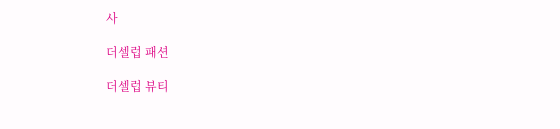사

더셀럽 패션

더셀럽 뷰티